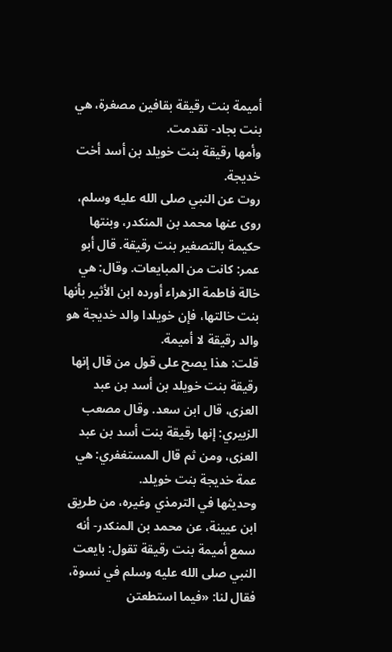أميمة بنت رقيقة بقافين مصغرة، هي بنت بجاد- تقدمت.
وأمها رقيقة بنت خويلد بن أسد أخت خديجة.
روت عن النبي صلى الله عليه وسلم، روى عنها محمد بن المنكدر، وبنتها حكيمة بالتصغير بنت رقيقة. قال أبو عمر: كانت من المبايعات. وقال: هي خالة فاطمة الزهراء أورده ابن الأثير بأنها بنت خالتها، فإن خويلدا والد خديجة هو والد رقيقة لا أميمة.
قلت: هذا يصح على قول من قال إنها رقيقة بنت خويلد بن أسد بن عبد العزى، قال ابن سعد. وقال مصعب الزبيري: إنها رقيقة بنت أسد بن عبد العزى، ومن ثم قال المستغفري: هي عمة خديجة بنت خويلد.
وحديثها في الترمذي وغيره، من طريق ابن عيينة، عن محمد بن المنكدر- أنه سمع أميمة بنت رقيقة تقول: بايعت النبي صلى الله عليه وسلم في نسوة، فقال لنا: «فيما استطعتن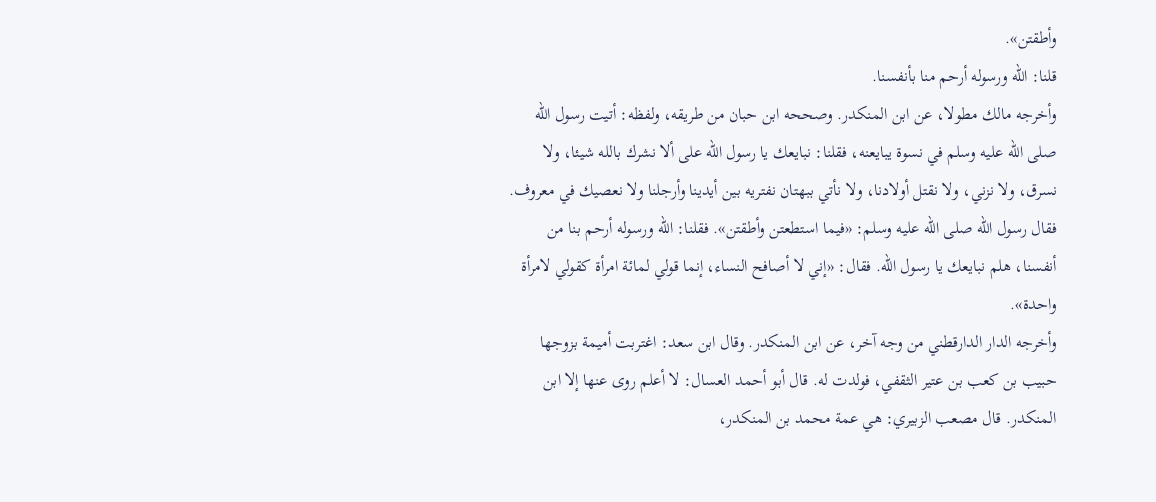وأطقتن».
قلنا: الله ورسوله أرحم منا بأنفسنا.
وأخرجه مالك مطولا، عن ابن المنكدر. وصححه ابن حبان من طريقه، ولفظه: أتيت رسول الله صلى الله عليه وسلم في نسوة يبايعنه، فقلنا: نبايعك يا رسول الله على ألا نشرك بالله شيئا، ولا نسرق، ولا نزني، ولا نقتل أولادنا، ولا نأتي ببهتان نفتريه بين أيدينا وأرجلنا ولا نعصيك في معروف. فقال رسول الله صلى الله عليه وسلم: «فيما استطعتن وأطقتن». فقلنا: الله ورسوله أرحم بنا من أنفسنا، هلم نبايعك يا رسول الله. فقال: «إني لا أصافح النساء، إنما قولي لمائة امرأة كقولي لامرأة واحدة».
وأخرجه الدار الدارقطني من وجه آخر، عن ابن المنكدر. وقال ابن سعد: اغتربت أميمة بزوجها حبيب بن كعب بن عتير الثقفي، فولدت له. قال أبو أحمد العسال: لا أعلم روى عنها إلا ابن المنكدر. قال مصعب الزبيري: هي عمة محمد بن المنكدر،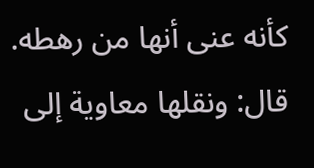كأنه عنى أنها من رهطه. قال: ونقلها معاوية إلى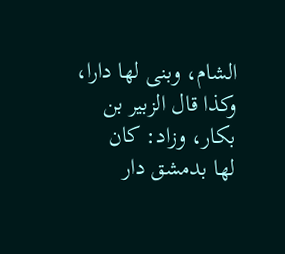الشام، وبنى لها دارا، وكذا قال الزبير بن بكار، وزاد: كان
لها بدمشق دار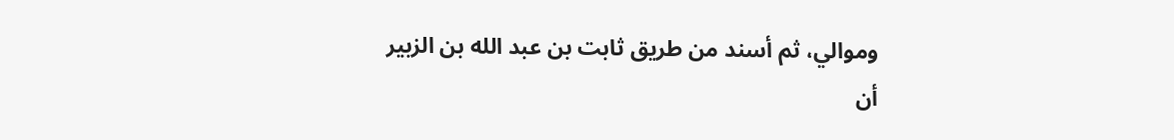وموالي، ثم أسند من طريق ثابت بن عبد الله بن الزبير أن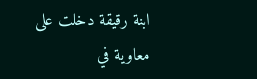ابنة رقيقة دخلت على معاوية في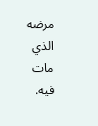مرضه الذي مات فيه.